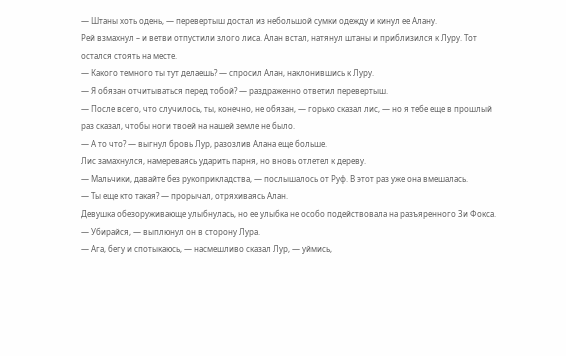— Штаны хоть одень, — перевертыш достал из небольшой сумки одежду и кинул ее Алану.
Рей взмахнул – и ветви отпустили злого лиса. Алан встал, натянул штаны и приблизился к Луру. Тот остался стоять на месте.
— Какого темного ты тут делаешь? — спросил Алан, наклонившись к Луру.
— Я обязан отчитываться перед тобой? — раздраженно ответил перевертыш.
— После всего, что случилось, ты, конечно, не обязан, — горько сказал лис, — но я тебе еще в прошлый раз сказал, чтобы ноги твоей на нашей земле не было.
— А то что? — выгнул бровь Лур, разозлив Алана еще больше.
Лис замахнулся, намереваясь ударить парня, но вновь отлетел к дереву.
— Мальчики, давайте без рукоприкладства, — послышалось от Руф. В этот раз уже она вмешалась.
— Ты еще кто такая? — прорычал, отряхиваясь Алан.
Девушка обезоруживающе улыбнулась, но ее улыбка не особо подействовала на разъяренного Зи Фокса.
— Убирайся, — выплюнул он в сторону Лура.
— Ага, бегу и спотыкаюсь, — насмешливо сказал Лур, — уймись,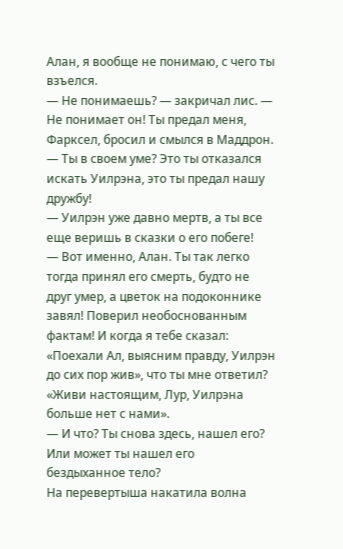Алан, я вообще не понимаю, с чего ты взъелся.
— Не понимаешь? — закричал лис. — Не понимает он! Ты предал меня, Фарксел, бросил и смылся в Маддрон.
— Ты в своем уме? Это ты отказался искать Уилрэна, это ты предал нашу дружбу!
— Уилрэн уже давно мертв, а ты все еще веришь в сказки о его побеге!
— Вот именно, Алан. Ты так легко тогда принял его смерть, будто не друг умер, а цветок на подоконнике завял! Поверил необоснованным фактам! И когда я тебе сказал: «Поехали Ал, выясним правду, Уилрэн до сих пор жив», что ты мне ответил? «Живи настоящим, Лур, Уилрэна больше нет с нами».
— И что? Ты снова здесь, нашел его? Или может ты нашел его бездыханное тело?
На перевертыша накатила волна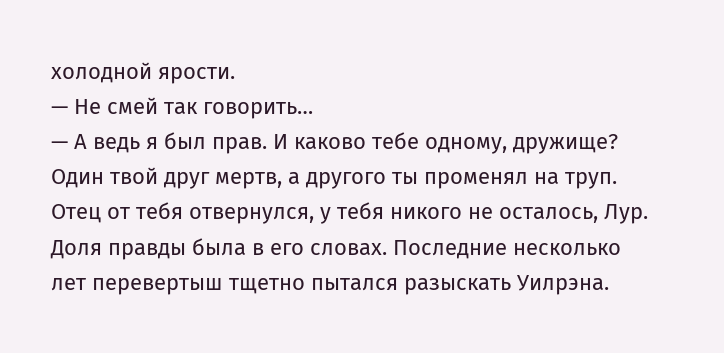холодной ярости.
— Не смей так говорить…
— А ведь я был прав. И каково тебе одному, дружище? Один твой друг мертв, а другого ты променял на труп. Отец от тебя отвернулся, у тебя никого не осталось, Лур.
Доля правды была в его словах. Последние несколько лет перевертыш тщетно пытался разыскать Уилрэна.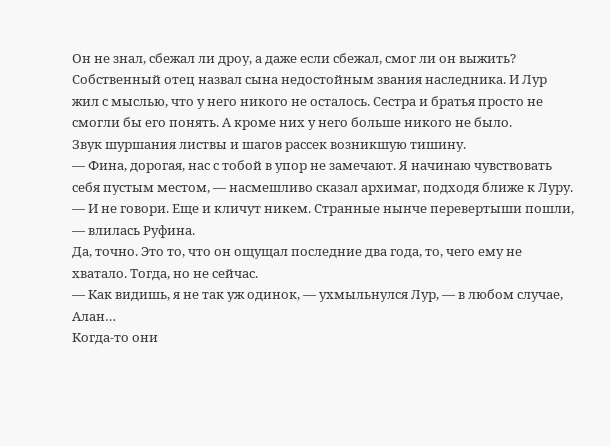Он не знал, сбежал ли дроу, а даже если сбежал, смог ли он выжить? Собственный отец назвал сына недостойным звания наследника. И Лур жил с мыслью, что у него никого не осталось. Сестра и братья просто не смогли бы его понять. А кроме них у него больше никого не было.
Звук шуршания листвы и шагов рассек возникшую тишину.
— Фина, дорогая, нас с тобой в упор не замечают. Я начинаю чувствовать себя пустым местом, — насмешливо сказал архимаг, подходя ближе к Луру.
— И не говори. Еще и кличут никем. Странные нынче перевертыши пошли, — влилась Руфина.
Да, точно. Это то, что он ощущал последние два года, то, чего ему не хватало. Тогда, но не сейчас.
— Как видишь, я не так уж одинок, — ухмыльнулся Лур, — в любом случае, Алан…
Когда-то они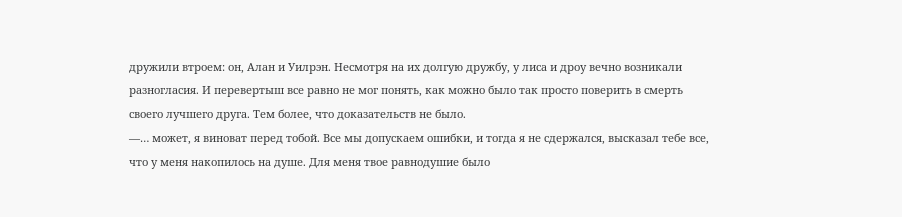дружили втроем: он, Алан и Уилрэн. Несмотря на их долгую дружбу, у лиса и дроу вечно возникали разногласия. И перевертыш все равно не мог понять, как можно было так просто поверить в смерть своего лучшего друга. Тем более, что доказательств не было.
—… может, я виноват перед тобой. Все мы допускаем ошибки, и тогда я не сдержался, высказал тебе все, что у меня накопилось на душе. Для меня твое равнодушие было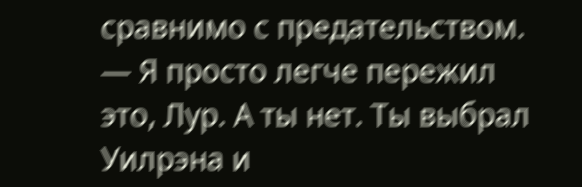сравнимо с предательством.
— Я просто легче пережил это, Лур. А ты нет. Ты выбрал Уилрэна и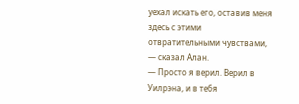уехал искать его, оставив меня здесь с этими отвратительными чувствами, — сказал Алан.
— Просто я верил. Верил в Уилрэна, и в тебя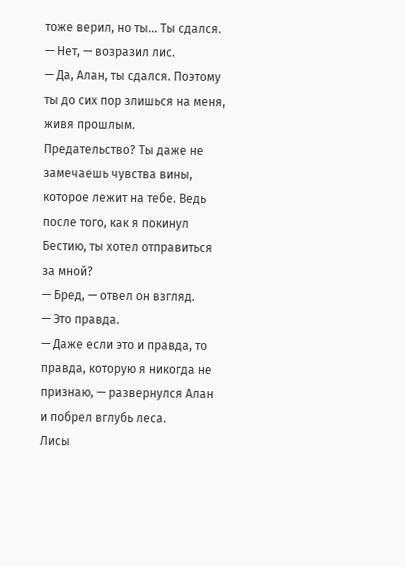тоже верил, но ты… Ты сдался.
— Нет, — возразил лис.
— Да, Алан, ты сдался. Поэтому ты до сих пор злишься на меня, живя прошлым. Предательство? Ты даже не замечаешь чувства вины, которое лежит на тебе. Ведь после того, как я покинул Бестию, ты хотел отправиться за мной?
— Бред, — отвел он взгляд.
— Это правда.
— Даже если это и правда, то правда, которую я никогда не признаю, — развернулся Алан и побрел вглубь леса.
Лисы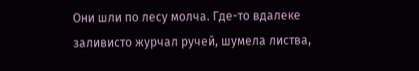Они шли по лесу молча. Где-то вдалеке заливисто журчал ручей, шумела листва,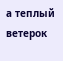а теплый ветерок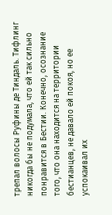трепал волосы Руфины де Тиндаль. Тифлинг никогда бы не подумала, что ей так сильно понравится в Бестии. Конечно, осознание того, что она находится на территории бестианцев, не давало ей покоя, но ее успокаивал их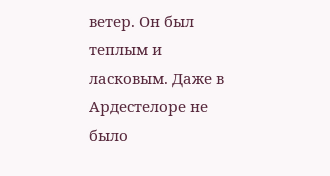ветер. Он был теплым и ласковым. Даже в Ардестелоре не было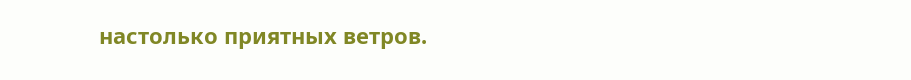настолько приятных ветров.